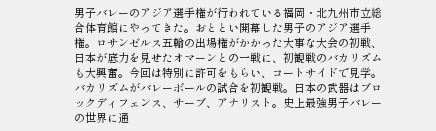男子バレーのアジア選手権が行われている福岡・北九州市立総合体育館にやってきた。おととい開幕した男子のアジア選手権。ロサンゼルス五輪の出場権がかかった大事な大会の初戦、日本が底力を見せたオマーンとの一戦に、初観戦のバカリズムも大興奮。今回は特別に許可をもらい、コートサイドで見学。バカリズムがバレーボールの試合を初観戦。日本の武器はブロックディフェンス、サーブ、アナリスト。史上最強男子バレーの世界に通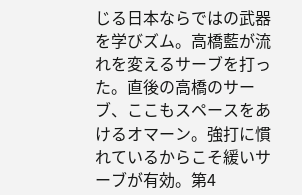じる日本ならではの武器を学びズム。高橋藍が流れを変えるサーブを打った。直後の高橋のサーブ、ここもスペースをあけるオマーン。強打に慣れているからこそ緩いサーブが有効。第4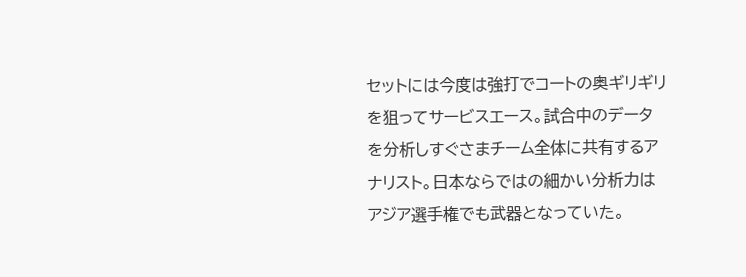セットには今度は強打でコートの奥ギリギリを狙ってサービスエース。試合中のデータを分析しすぐさまチーム全体に共有するアナリスト。日本ならではの細かい分析力はアジア選手権でも武器となっていた。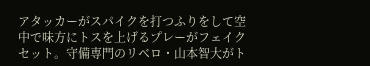アタッカーがスパイクを打つふりをして空中で味方にトスを上げるプレーがフェイクセット。守備専門のリベロ・山本智大がト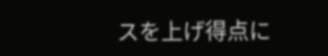スを上げ得点に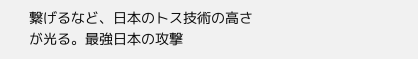繋げるなど、日本のトス技術の高さが光る。最強日本の攻撃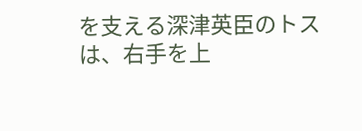を支える深津英臣のトスは、右手を上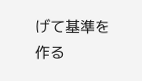げて基準を作る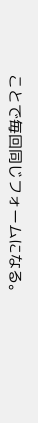ことで毎回同じフォームになる。